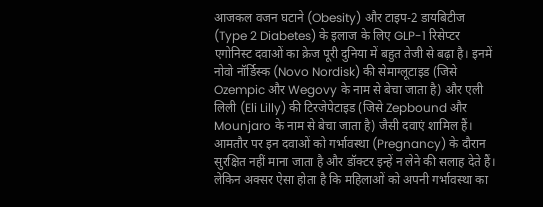आजकल वजन घटाने (Obesity) और टाइप-2 डायबिटीज (Type 2 Diabetes) के इलाज के लिए GLP-1 रिसेप्टर एगोनिस्ट दवाओं का क्रेज पूरी दुनिया में बहुत तेजी से बढ़ा है। इनमें नोवो नॉर्डिस्क (Novo Nordisk) की सेमाग्लूटाइड (जिसे Ozempic और Wegovy के नाम से बेचा जाता है) और एली लिली (Eli Lilly) की टिरजेपेटाइड (जिसे Zepbound और Mounjaro के नाम से बेचा जाता है) जैसी दवाएं शामिल हैं। आमतौर पर इन दवाओं को गर्भावस्था (Pregnancy) के दौरान सुरक्षित नहीं माना जाता है और डॉक्टर इन्हें न लेने की सलाह देते हैं। लेकिन अक्सर ऐसा होता है कि महिलाओं को अपनी गर्भावस्था का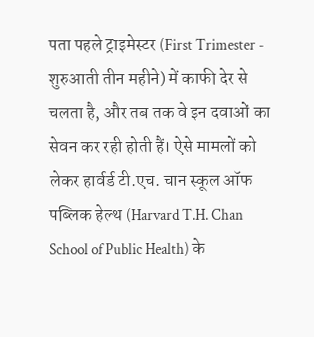पता पहले ट्राइमेस्टर (First Trimester - शुरुआती तीन महीने) में काफी देर से चलता है, और तब तक वे इन दवाओं का सेवन कर रही होती हैं। ऐसे मामलों को लेकर हार्वर्ड टी.एच. चान स्कूल ऑफ पब्लिक हेल्थ (Harvard T.H. Chan School of Public Health) के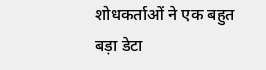शोधकर्ताओं ने एक बहुत बड़ा डेटा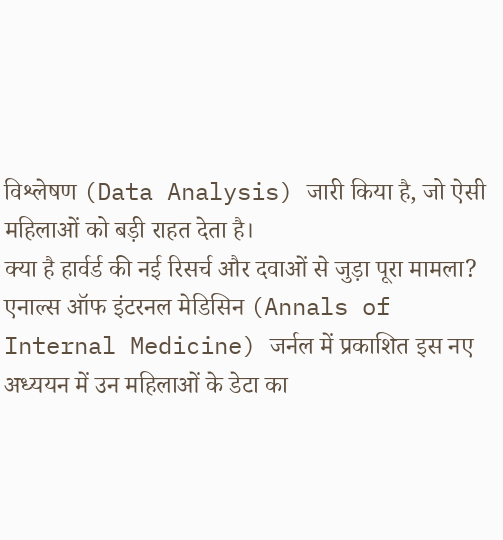विश्लेषण (Data Analysis) जारी किया है, जो ऐसी महिलाओं को बड़ी राहत देता है।
क्या है हार्वर्ड की नई रिसर्च और दवाओं से जुड़ा पूरा मामला?
एनाल्स ऑफ इंटरनल मेडिसिन (Annals of Internal Medicine) जर्नल में प्रकाशित इस नए अध्ययन में उन महिलाओं के डेटा का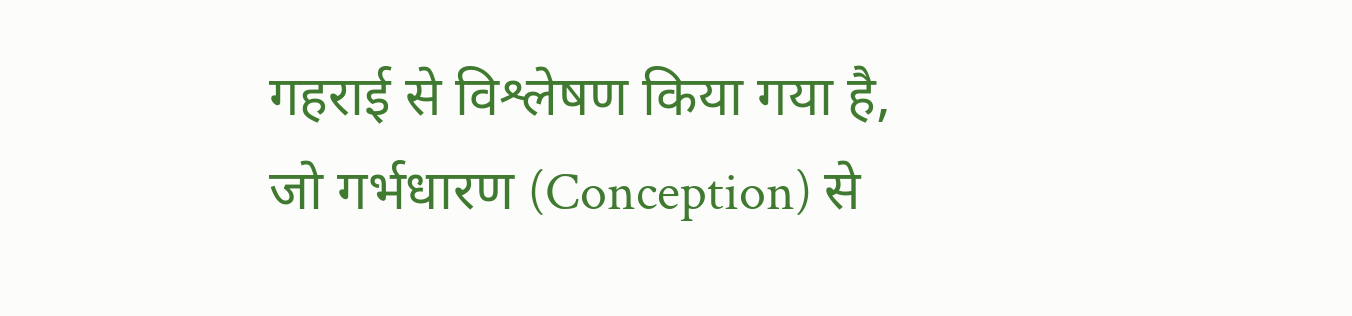गहराई से विश्लेषण किया गया है, जो गर्भधारण (Conception) से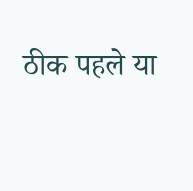ठीक पहले या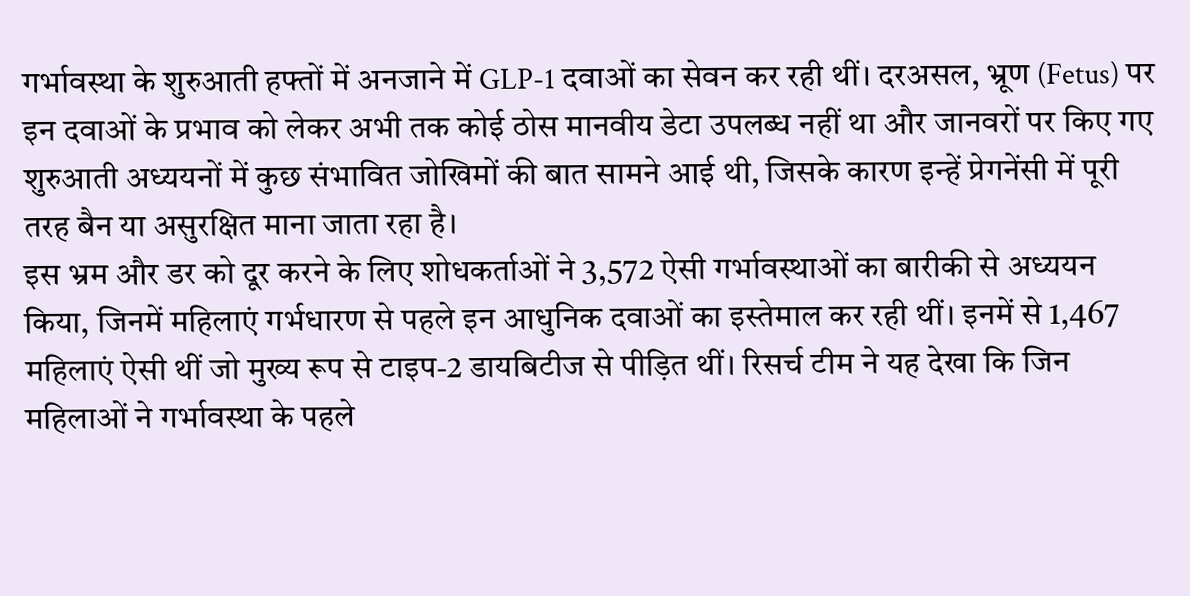गर्भावस्था के शुरुआती हफ्तों में अनजाने में GLP-1 दवाओं का सेवन कर रही थीं। दरअसल, भ्रूण (Fetus) पर इन दवाओं के प्रभाव को लेकर अभी तक कोई ठोस मानवीय डेटा उपलब्ध नहीं था और जानवरों पर किए गए शुरुआती अध्ययनों में कुछ संभावित जोखिमों की बात सामने आई थी, जिसके कारण इन्हें प्रेगनेंसी में पूरी तरह बैन या असुरक्षित माना जाता रहा है।
इस भ्रम और डर को दूर करने के लिए शोधकर्ताओं ने 3,572 ऐसी गर्भावस्थाओं का बारीकी से अध्ययन किया, जिनमें महिलाएं गर्भधारण से पहले इन आधुनिक दवाओं का इस्तेमाल कर रही थीं। इनमें से 1,467 महिलाएं ऐसी थीं जो मुख्य रूप से टाइप-2 डायबिटीज से पीड़ित थीं। रिसर्च टीम ने यह देखा कि जिन महिलाओं ने गर्भावस्था के पहले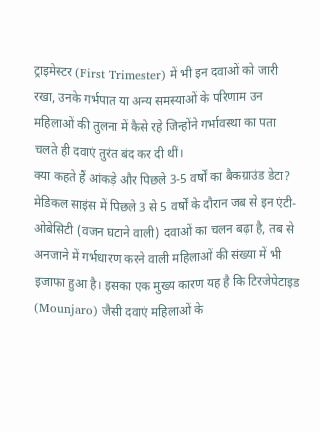ट्राइमेस्टर (First Trimester) में भी इन दवाओं को जारी रखा, उनके गर्भपात या अन्य समस्याओं के परिणाम उन महिलाओं की तुलना में कैसे रहे जिन्होंने गर्भावस्था का पता चलते ही दवाएं तुरंत बंद कर दी थीं।
क्या कहते हैं आंकड़े और पिछले 3-5 वर्षों का बैकग्राउंड डेटा?
मेडिकल साइंस में पिछले 3 से 5 वर्षों के दौरान जब से इन एंटी-ओबेसिटी (वजन घटाने वाली) दवाओं का चलन बढ़ा है, तब से अनजाने में गर्भधारण करने वाली महिलाओं की संख्या में भी इजाफा हुआ है। इसका एक मुख्य कारण यह है कि टिरजेपेटाइड (Mounjaro) जैसी दवाएं महिलाओं के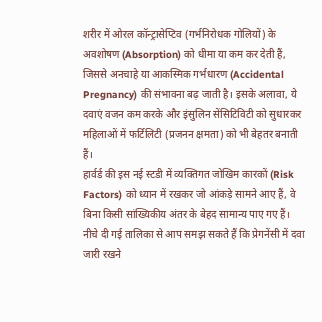शरीर में ओरल कॉन्ट्रासेप्टिव (गर्भनिरोधक गोलियों) के अवशोषण (Absorption) को धीमा या कम कर देती हैं, जिससे अनचाहे या आकस्मिक गर्भधारण (Accidental Pregnancy) की संभावना बढ़ जाती है। इसके अलावा, ये दवाएं वजन कम करके और इंसुलिन सेंसिटिविटी को सुधारकर महिलाओं में फर्टिलिटी (प्रजनन क्षमता) को भी बेहतर बनाती हैं।
हार्वर्ड की इस नई स्टडी में व्यक्तिगत जोखिम कारकों (Risk Factors) को ध्यान में रखकर जो आंकड़े सामने आए हैं, वे बिना किसी सांख्यिकीय अंतर के बेहद सामान्य पाए गए हैं। नीचे दी गई तालिका से आप समझ सकते हैं कि प्रेगनेंसी में दवा जारी रखने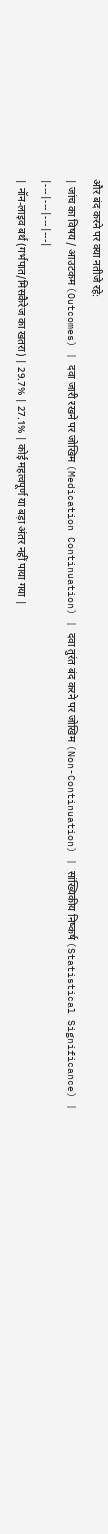और बंद करने पर क्या नतीजे रहे:
| जांच का विषय / आउटकम (Outcomes) | दवा जारी रखने पर जोखिम (Medication Continuation) | दवा तुरंत बंद करने पर जोखिम (Non-Continuation) | सांख्यिकीय निष्कर्ष (Statistical Significance) |
|---|---|---|---|
| नॉन-लाइव बर्थ (गर्भपात/मिसकैरेज का खतरा) | 29.7% | 27.1% | कोई महत्वपूर्ण या बड़ा अंतर नहीं पाया गया |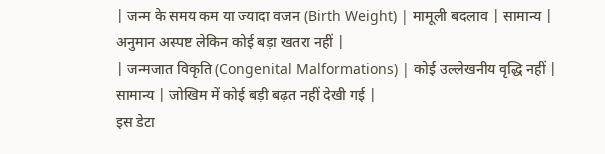| जन्म के समय कम या ज्यादा वजन (Birth Weight) | मामूली बदलाव | सामान्य | अनुमान अस्पष्ट लेकिन कोई बड़ा खतरा नहीं |
| जन्मजात विकृति (Congenital Malformations) | कोई उल्लेखनीय वृद्धि नहीं | सामान्य | जोखिम में कोई बड़ी बढ़त नहीं देखी गई |
इस डेटा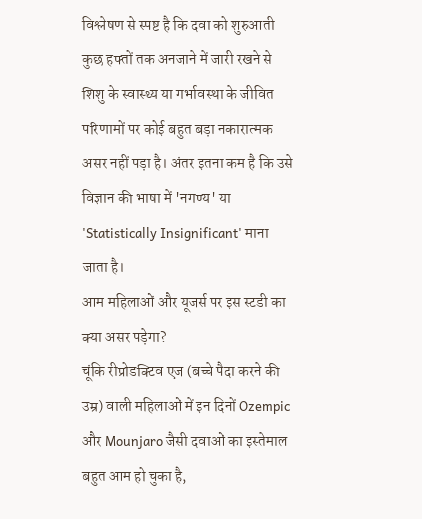विश्लेषण से स्पष्ट है कि दवा को शुरुआती कुछ हफ्तों तक अनजाने में जारी रखने से शिशु के स्वास्थ्य या गर्भावस्था के जीवित परिणामों पर कोई बहुत बड़ा नकारात्मक असर नहीं पड़ा है। अंतर इतना कम है कि उसे विज्ञान की भाषा में 'नगण्य' या 'Statistically Insignificant' माना जाता है।
आम महिलाओं और यूजर्स पर इस स्टडी का क्या असर पड़ेगा?
चूंकि रीप्रोडक्टिव एज (बच्चे पैदा करने की उम्र) वाली महिलाओं में इन दिनों Ozempic और Mounjaro जैसी दवाओं का इस्तेमाल बहुत आम हो चुका है,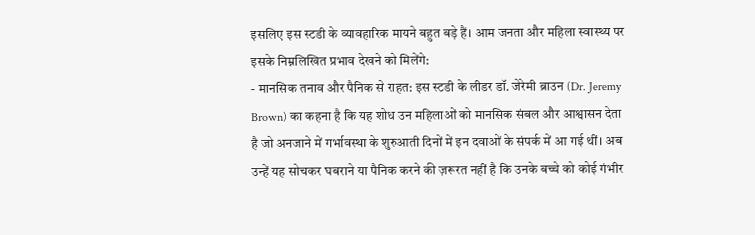इसलिए इस स्टडी के व्यावहारिक मायने बहुत बड़े हैं। आम जनता और महिला स्वास्थ्य पर इसके निम्नलिखित प्रभाव देखने को मिलेंगे:
- मानसिक तनाव और पैनिक से राहत: इस स्टडी के लीडर डॉ. जेरेमी ब्राउन (Dr. Jeremy Brown) का कहना है कि यह शोध उन महिलाओं को मानसिक संबल और आश्वासन देता है जो अनजाने में गर्भावस्था के शुरुआती दिनों में इन दवाओं के संपर्क में आ गई थीं। अब उन्हें यह सोचकर घबराने या पैनिक करने की ज़रूरत नहीं है कि उनके बच्चे को कोई गंभीर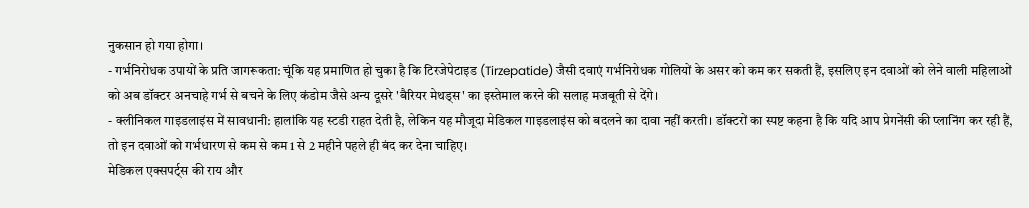नुकसान हो गया होगा।
- गर्भनिरोधक उपायों के प्रति जागरूकता: चूंकि यह प्रमाणित हो चुका है कि टिरजेपेटाइड (Tirzepatide) जैसी दवाएं गर्भनिरोधक गोलियों के असर को कम कर सकती हैं, इसलिए इन दवाओं को लेने वाली महिलाओं को अब डॉक्टर अनचाहे गर्भ से बचने के लिए कंडोम जैसे अन्य दूसरे 'बैरियर मेथड्स' का इस्तेमाल करने की सलाह मजबूती से देंगे।
- क्लीनिकल गाइडलाइंस में सावधानी: हालांकि यह स्टडी राहत देती है, लेकिन यह मौजूदा मेडिकल गाइडलाइंस को बदलने का दावा नहीं करती। डॉक्टरों का स्पष्ट कहना है कि यदि आप प्रेगनेंसी की प्लानिंग कर रही हैं, तो इन दवाओं को गर्भधारण से कम से कम 1 से 2 महीने पहले ही बंद कर देना चाहिए।
मेडिकल एक्सपर्ट्स की राय और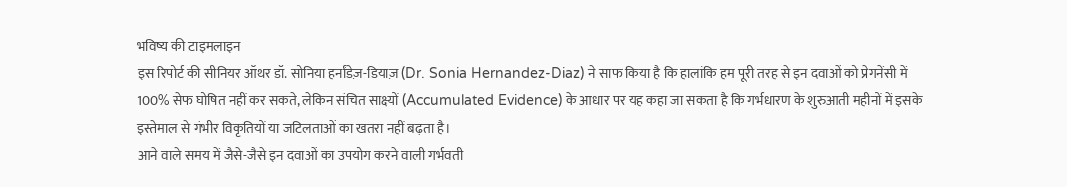भविष्य की टाइमलाइन
इस रिपोर्ट की सीनियर ऑथर डॉ. सोनिया हर्नांडेज़-डियाज़ (Dr. Sonia Hernandez-Diaz) ने साफ किया है कि हालांकि हम पूरी तरह से इन दवाओं को प्रेगनेंसी में 100% सेफ घोषित नहीं कर सकते, लेकिन संचित साक्ष्यों (Accumulated Evidence) के आधार पर यह कहा जा सकता है कि गर्भधारण के शुरुआती महीनों में इसके इस्तेमाल से गंभीर विकृतियों या जटिलताओं का खतरा नहीं बढ़ता है।
आने वाले समय में जैसे-जैसे इन दवाओं का उपयोग करने वाली गर्भवती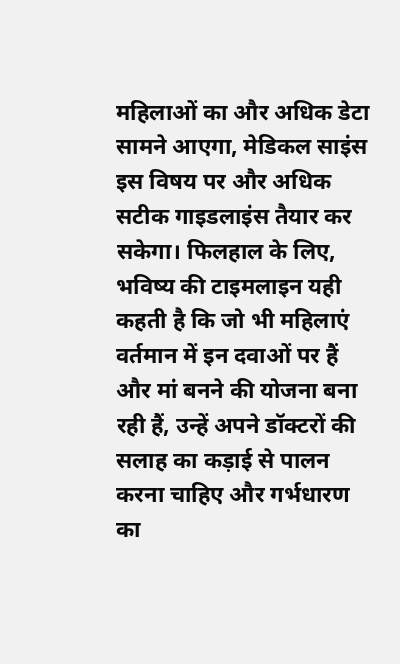महिलाओं का और अधिक डेटा सामने आएगा, मेडिकल साइंस इस विषय पर और अधिक सटीक गाइडलाइंस तैयार कर सकेगा। फिलहाल के लिए, भविष्य की टाइमलाइन यही कहती है कि जो भी महिलाएं वर्तमान में इन दवाओं पर हैं और मां बनने की योजना बना रही हैं, उन्हें अपने डॉक्टरों की सलाह का कड़ाई से पालन करना चाहिए और गर्भधारण का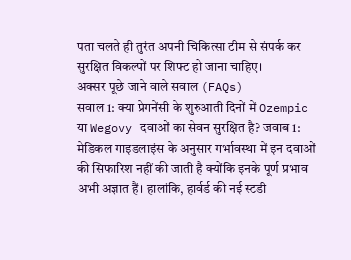पता चलते ही तुरंत अपनी चिकित्सा टीम से संपर्क कर सुरक्षित विकल्पों पर शिफ्ट हो जाना चाहिए।
अक्सर पूछे जाने वाले सवाल (FAQs)
सवाल 1: क्या प्रेगनेंसी के शुरुआती दिनों में Ozempic या Wegovy दवाओं का सेवन सुरक्षित है? जवाब 1: मेडिकल गाइडलाइंस के अनुसार गर्भावस्था में इन दवाओं की सिफारिश नहीं की जाती है क्योंकि इनके पूर्ण प्रभाव अभी अज्ञात हैं। हालांकि, हार्वर्ड की नई स्टडी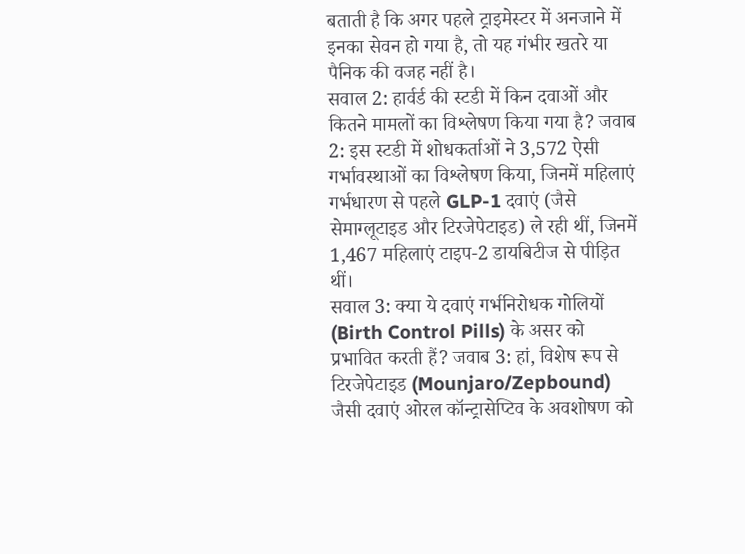बताती है कि अगर पहले ट्राइमेस्टर में अनजाने में इनका सेवन हो गया है, तो यह गंभीर खतरे या पैनिक की वजह नहीं है।
सवाल 2: हार्वर्ड की स्टडी में किन दवाओं और कितने मामलों का विश्लेषण किया गया है? जवाब 2: इस स्टडी में शोधकर्ताओं ने 3,572 ऐसी गर्भावस्थाओं का विश्लेषण किया, जिनमें महिलाएं गर्भधारण से पहले GLP-1 दवाएं (जैसे सेमाग्लूटाइड और टिरजेपेटाइड) ले रही थीं, जिनमें 1,467 महिलाएं टाइप-2 डायबिटीज से पीड़ित थीं।
सवाल 3: क्या ये दवाएं गर्भनिरोधक गोलियों (Birth Control Pills) के असर को प्रभावित करती हैं? जवाब 3: हां, विशेष रूप से टिरजेपेटाइड (Mounjaro/Zepbound) जैसी दवाएं ओरल कॉन्ट्रासेप्टिव के अवशोषण को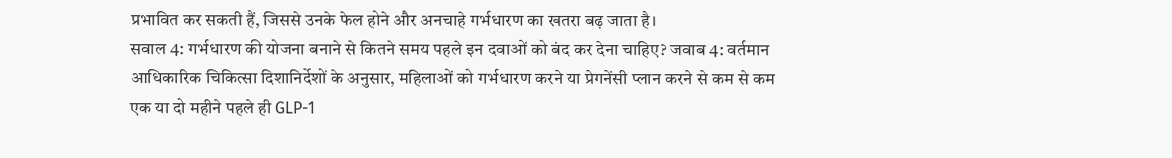प्रभावित कर सकती हैं, जिससे उनके फेल होने और अनचाहे गर्भधारण का खतरा बढ़ जाता है।
सवाल 4: गर्भधारण की योजना बनाने से कितने समय पहले इन दवाओं को बंद कर देना चाहिए? जवाब 4: वर्तमान आधिकारिक चिकित्सा दिशानिर्देशों के अनुसार, महिलाओं को गर्भधारण करने या प्रेगनेंसी प्लान करने से कम से कम एक या दो महीने पहले ही GLP-1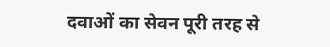दवाओं का सेवन पूरी तरह से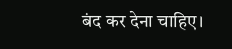बंद कर देना चाहिए।